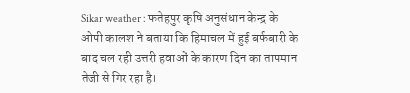Sikar weather : फतेहपुर कृषि अनुसंधान केन्द्र के ओपी कालश ने बताया कि हिमाचल में हुई बर्फबारी के बाद चल रही उत्तरी हवाओं के कारण दिन का तापमान तेजी से गिर रहा है।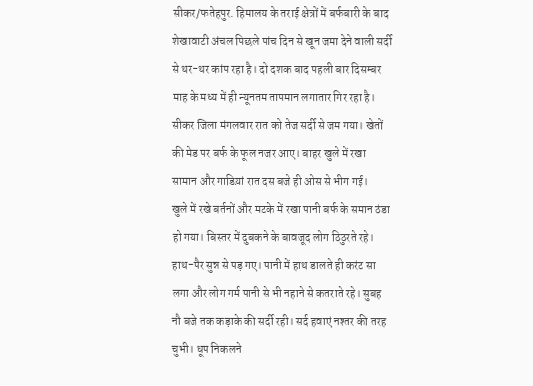सीकर/फतेहपुर. हिमालय के तराई क्षेत्रों में बर्फबारी के बाद शेखावाटी अंचल पिछले पांच दिन से खून जमा देने वाली सर्दी से थर-थर कांप रहा है। दो दशक बाद पहली बार दिसम्बर माह के मध्य में ही न्यूनतम तापमान लगातार गिर रहा है। सीकर जिला मंगलवार रात को तेज सर्दी से जम गया। खेतों की मेड पर बर्फ के फूल नजर आए। बाहर खुले में रखा सामान और गाडिय़ां रात दस बजे ही ओस से भीग गई।
खुले में रखे बर्तनों और मटके में रखा पानी बर्फ के समान ठंडा हो गया। बिस्तर में दुबकने के बावजूद लोग ठिठुरते रहे। हाथ-पैर सुन्न से पड़ गए। पानी में हाथ डालते ही करंट सा लगा और लोग गर्म पानी से भी नहाने से कतराते रहे। सुबह नौ बजे तक कड़ाके की सर्दी रही। सर्द हवाएं नश्तर की तरह चुभी। धूप निकलने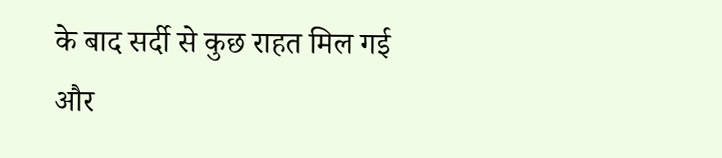के बाद सर्दी से कुछ राहत मिल गई और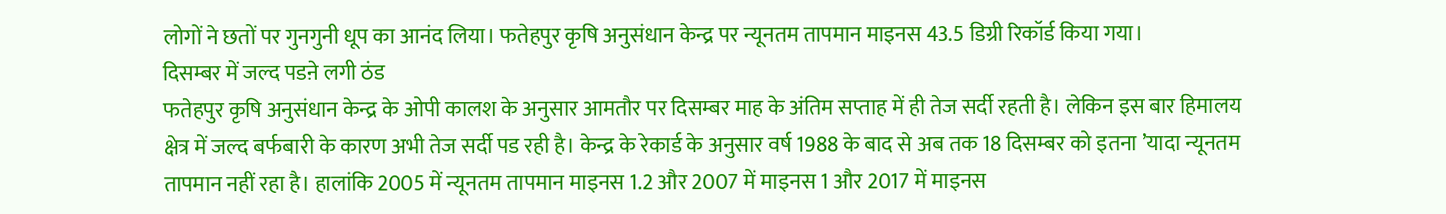लोगों ने छतों पर गुनगुनी धूप का आनंद लिया। फतेहपुर कृषि अनुसंधान केन्द्र पर न्यूनतम तापमान माइनस 43.5 डिग्री रिकॉर्ड किया गया।
दिसम्बर में जल्द पडऩे लगी ठंड
फतेहपुर कृषि अनुसंधान केन्द्र के ओपी कालश के अनुसार आमतौर पर दिसम्बर माह के अंतिम सप्ताह में ही तेज सर्दी रहती है। लेकिन इस बार हिमालय क्षेत्र में जल्द बर्फबारी के कारण अभी तेज सर्दी पड रही है। केन्द्र के रेकार्ड के अनुसार वर्ष 1988 के बाद से अब तक 18 दिसम्बर को इतना ’यादा न्यूनतम तापमान नहीं रहा है। हालांकि 2005 में न्यूनतम तापमान माइनस 1.2 और 2007 में माइनस 1 और 2017 में माइनस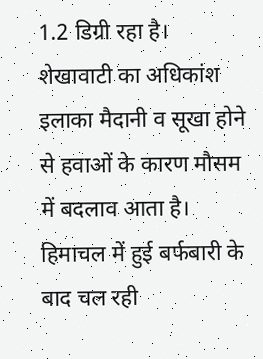1.2 डिग्री रहा है।
शेखावाटी का अधिकांश इलाका मैदानी व सूखा होने से हवाओं के कारण मौसम में बदलाव आता है। हिमाचल में हुई बर्फबारी के बाद चल रही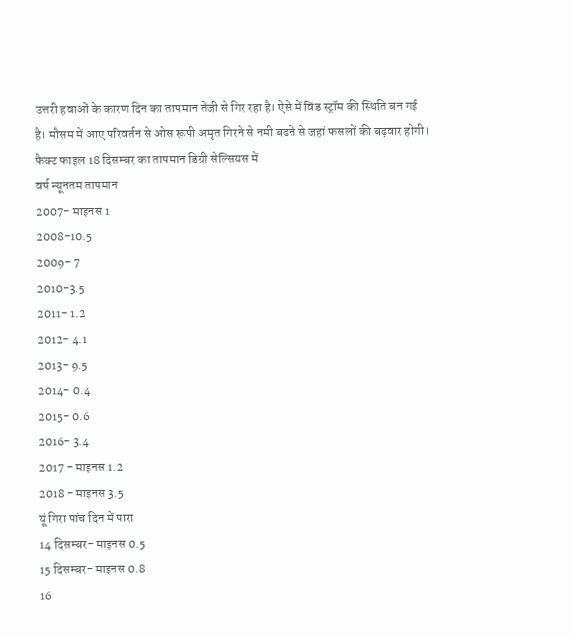उत्तरी हवाओं के कारण दिन का तापमान तेजी से गिर रहा है। ऐसे में विंड स्ट्रॉम की स्थिति बन गई है। मौसम में आए परिवर्तन से ओस रूपी अमृत गिरने से नमी बढऩे से जहां फसलों की बढ़वार होगी।
फैक्ट फाइल 18 दिसम्बर का तापमान डिग्री सेल्सियस में
वर्ष न्यूनतम तापमान
2007- माइनस 1
2008-10.5
2009- 7
2010-3.5
2011- 1.2
2012- 4.1
2013- 9.5
2014- 0.4
2015- 0.6
2016- 3.4
2017 - माइनस 1.2
2018 - माइनस 3.5
यूं गिरा पांच दिन में पारा
14 दिसम्बर- माइनस 0.5
15 दिसम्बर- माइनस 0.8
16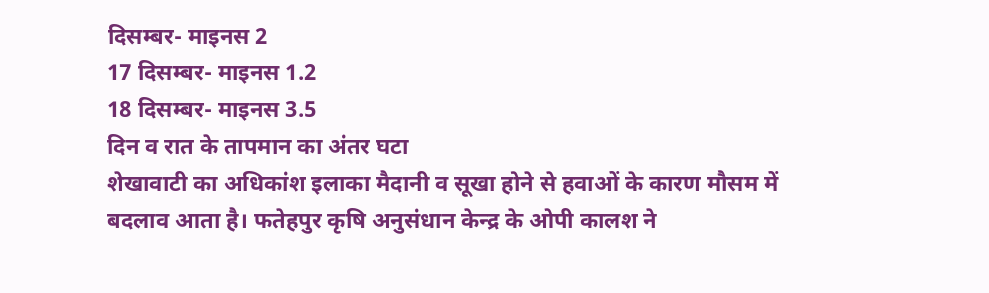दिसम्बर- माइनस 2
17 दिसम्बर- माइनस 1.2
18 दिसम्बर- माइनस 3.5
दिन व रात के तापमान का अंतर घटा
शेखावाटी का अधिकांश इलाका मैदानी व सूखा होने से हवाओं के कारण मौसम में बदलाव आता है। फतेहपुर कृषि अनुसंधान केन्द्र के ओपी कालश ने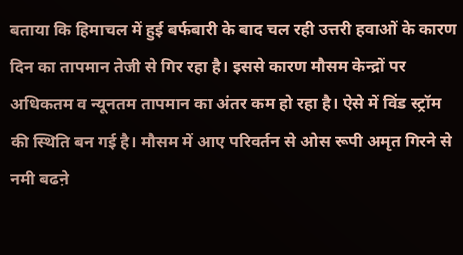बताया कि हिमाचल में हुई बर्फबारी के बाद चल रही उत्तरी हवाओं के कारण दिन का तापमान तेजी से गिर रहा है। इससे कारण मौसम केन्द्रों पर अधिकतम व न्यूनतम तापमान का अंतर कम हो रहा है। ऐसे में विंड स्ट्रॉम की स्थिति बन गई है। मौसम में आए परिवर्तन से ओस रूपी अमृत गिरने से नमी बढऩे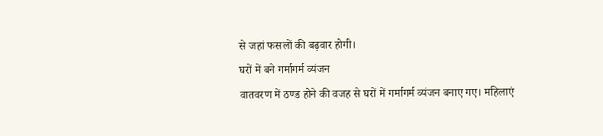से जहां फसलों की बढ़वार होगी।
घरों में बने गर्मागर्म व्यंजन
वातवरण में ठण्ड होने की वजह से घरों में गर्मागर्म व्यंजन बनाए गए। महिलाएं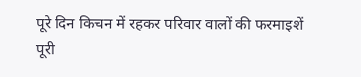पूरे दिन किचन में रहकर परिवार वालों की फरमाइशें पूरी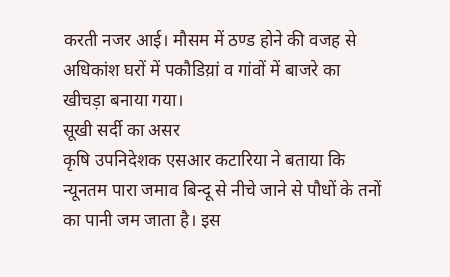करती नजर आई। मौसम में ठण्ड होने की वजह से अधिकांश घरों में पकौडिय़ां व गांवों में बाजरे का खीचड़ा बनाया गया।
सूखी सर्दी का असर
कृषि उपनिदेशक एसआर कटारिया ने बताया कि न्यूनतम पारा जमाव बिन्दू से नीचे जाने से पौधों के तनों का पानी जम जाता है। इस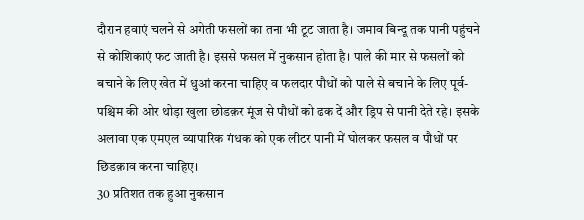दौरान हवाएं चलने से अगेती फसलों का तना भी टूट जाता है। जमाव बिन्दू तक पानी पहुंचने से कोशिकाएं फट जाती है। इससे फसल में नुकसान होता है। पाले की मार से फसलों को बचाने के लिए खेत में धुआं करना चाहिए व फलदार पौधों को पाले से बचाने के लिए पूर्व-पश्चिम की ओर थोड़ा खुला छोडक़र मूंज से पौधों को ढक दें और ड्रिप से पानी देते रहे। इसके अलावा एक एमएल व्यापारिक गंधक को एक लीटर पानी में घोलकर फसल व पौधों पर छिडक़ाव करना चाहिए।
30 प्रतिशत तक हुआ नुकसान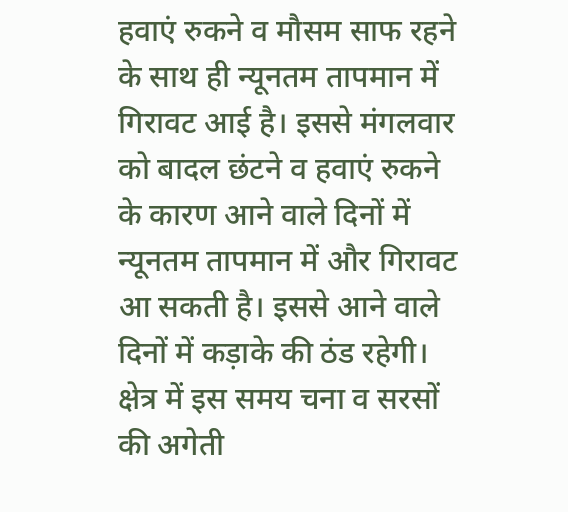हवाएं रुकने व मौसम साफ रहने के साथ ही न्यूनतम तापमान में गिरावट आई है। इससे मंगलवार को बादल छंटने व हवाएं रुकने के कारण आने वाले दिनों में न्यूनतम तापमान में और गिरावट आ सकती है। इससे आने वाले दिनों में कड़ाके की ठंड रहेगी। क्षेत्र में इस समय चना व सरसों की अगेती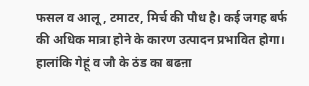फसल व आलू, टमाटर, मिर्च की पौध है। कई जगह बर्फ की अधिक मात्रा होने के कारण उत्पादन प्रभावित होगा। हालांकि गेहूं व जौ के ठंड का बढऩा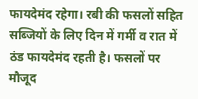फायदेमंद रहेगा। रबी की फसलों सहित सब्जियों के लिए दिन में गर्मी व रात में ठंड फायदेमंद रहती है। फसलों पर मौजूद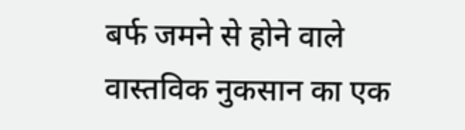बर्फ जमने से होने वाले वास्तविक नुकसान का एक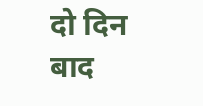दो दिन बाद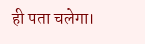ही पता चलेगा।